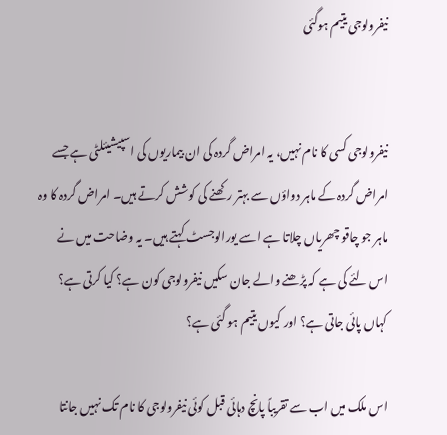نیفرولوجی یتیم ہوگئی


نیفرولوجی کسی کا نام نہیں، یہ امراض گردہ کی ان بیماریوں کی اسپیشیئلٹی ہے جسے امراض گردہ کے ماہر دواؤں سے بہتر رکھنے کی کوشش کرتے ہیں۔ امراض گردہ کا وہ ماہر جو چاقو چھریاں چلاتا ہے اسے یورالوجسٹ کہتے ہیں۔ یہ وضاحت میں نے اس لئے کی ہے کہ پڑھنے والے جان سکیں نیفرولوجی کون ہے؟ کیا کرتی ہے؟ کہاں پائی جاتی ہے؟ اور کیوں یتیم ہو گئی ہے؟

اس ملک میں اب سے تقریباً پانچ دہائی قبل کوئی نیفرولوجی کا نام تک نہیں جانتا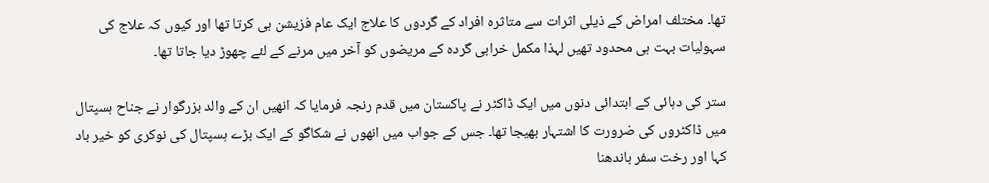تھا۔ مختلف امراض کے ذیلی اثرات سے متاثرہ افراد کے گردوں کا علاج ایک عام فزیشن ہی کرتا تھا اور کیوں کہ علاج کی سہولیات بہت ہی محدود تھیں لہذا مکمل خرابی گردہ کے مریضوں کو آخر میں مرنے کے لئے چھوڑ دیا جاتا تھا۔

ستر کی دہائی کے ابتدائی دنوں میں ایک ڈاکٹر نے پاکستان میں قدم رنجہ فرمایا کہ انھیں ان کے والد بزرگوار نے جناح ہسپتال میں ڈاکٹروں کی ضرورت کا اشتہار بھیجا تھا۔ جس کے جواب میں انھوں نے شکاگو کے ایک بڑے ہسپتال کی نوکری کو خیر باد کہا اور رخت سفر باندھنا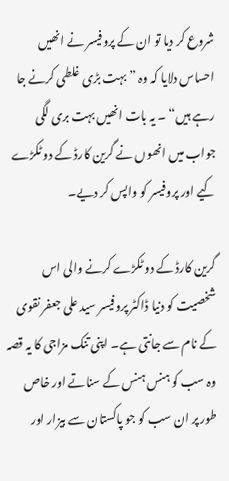شروع کر دیا تو ان کے پروفیسر نے انھیں احساس دلایا کہ وہ ”بہت بڑی غلطی کرنے جا رہے ہیں“ ۔ یہ بات انھیں بہت بری لگی جواب میں انھوں نے گرین کارڈ کے دو ٹکڑے کیے اور پروفیسر کو واپس کر دیے۔

گرین کارڈ کے دو ٹکڑے کرنے والی اس شخصیت کو دنیا ڈاکٹر پروفیسر سید علی جعفر نقوی کے نام سے جانتی ہے۔ اپنی تنک مزاجی کا یہ قصہ وہ سب کو ہنس ہنس کے سناتے اور خاص طور پر ان سب کو جو پاکستان سے بیزار اور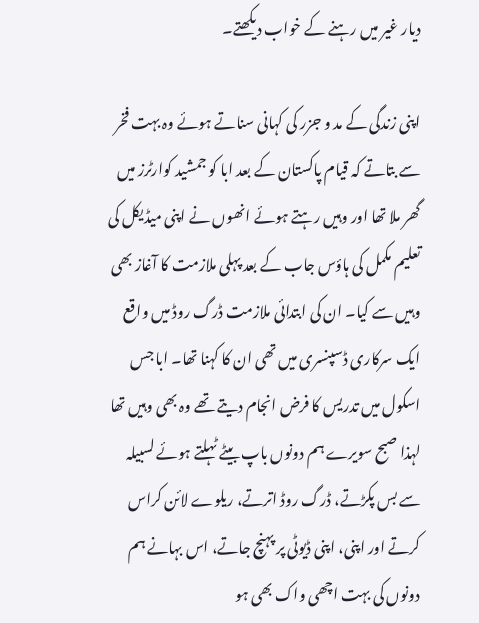دیار غیر میں رہنے کے خواب دیکھتے۔

اپنی زندگی کے مد و جزر کی کہانی سناتے ہوئے وہ بہت فخر سے بتاتے کہ قیام پاکستان کے بعد ابا کو جمشید کوارٹرز میں گھر ملا تھا اور وہیں رہتے ہوئے انھوں نے اپنی میڈیکل کی تعلیم مکمل کی ہاؤس جاب کے بعد پہلی ملازمت کا آغاز بھی وہیں سے کیا۔ ان کی ابتدائی ملازمت ڈرگ روڈ میں واقع ایک سرکاری ڈسپنسری میں تھی ان کا کہنا تھا۔ ابا جس اسکول میں تدریس کا فرض انجام دیتے تھے وہ بھی وہیں تھا لہذا صبح سویرے ہم دونوں باپ بیٹے ٹہلتے ہوئے لسبیلہ سے بس پکڑتے، ڈرگ روڈ اترتے، ریلوے لائن کراس کرتے اور اپنی، اپنی ڈیوٹی پر پہنچ جاتے، اس بہانے ہم دونوں کی بہت اچھی واک بھی ہو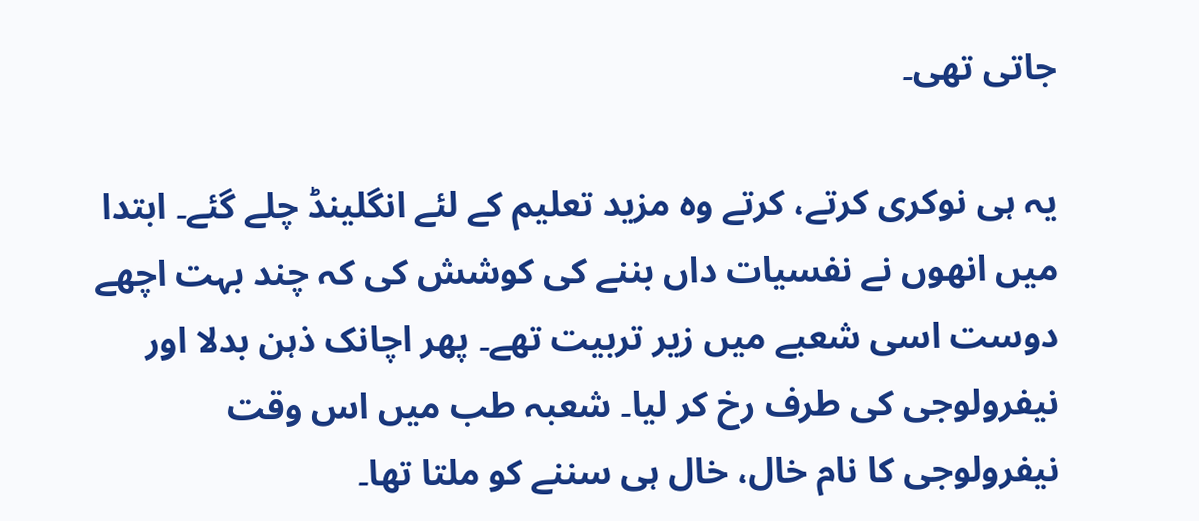جاتی تھی۔

یہ ہی نوکری کرتے، کرتے وہ مزید تعلیم کے لئے انگلینڈ چلے گئے۔ ابتدا میں انھوں نے نفسیات داں بننے کی کوشش کی کہ چند بہت اچھے دوست اسی شعبے میں زیر تربیت تھے۔ پھر اچانک ذہن بدلا اور نیفرولوجی کی طرف رخ کر لیا۔ شعبہ طب میں اس وقت نیفرولوجی کا نام خال، خال ہی سننے کو ملتا تھا۔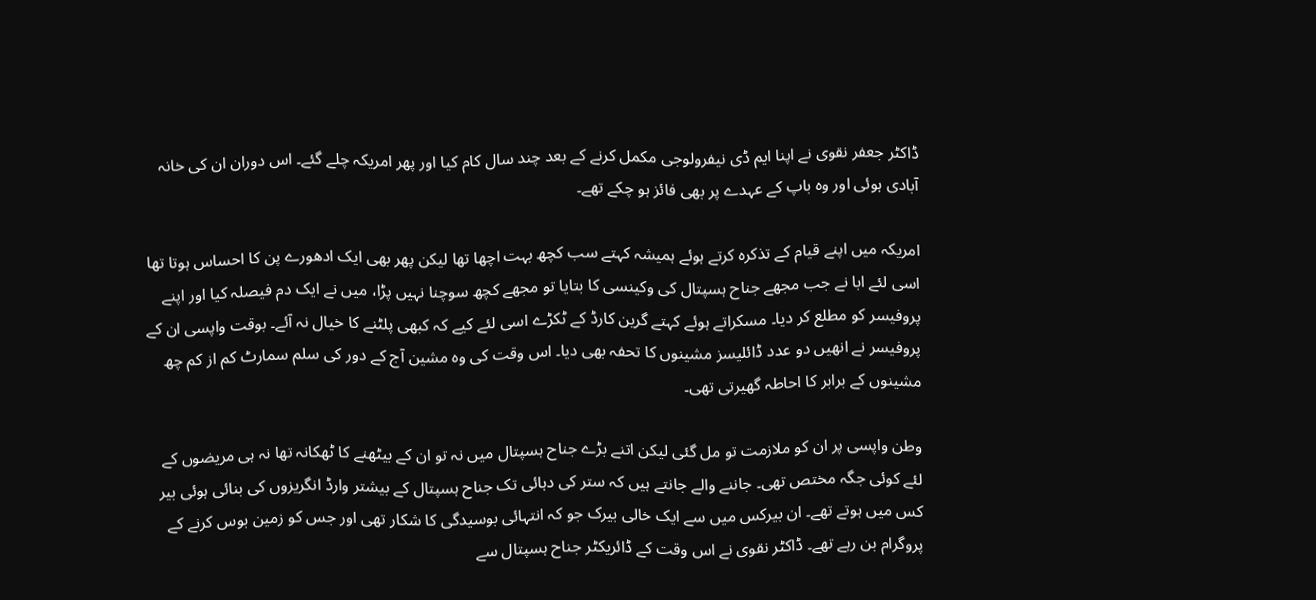ڈاکٹر جعفر نقوی نے اپنا ایم ڈی نیفرولوجی مکمل کرنے کے بعد چند سال کام کیا اور پھر امریکہ چلے گئے۔ اس دوران ان کی خانہ آبادی ہوئی اور وہ باپ کے عہدے پر بھی فائز ہو چکے تھے۔

امریکہ میں اپنے قیام کے تذکرہ کرتے ہوئے ہمیشہ کہتے سب کچھ بہت اچھا تھا لیکن پھر بھی ایک ادھورے پن کا احساس ہوتا تھا اسی لئے ابا نے جب مجھے جناح ہسپتال کی وکینسی کا بتایا تو مجھے کچھ سوچنا نہیں پڑا، میں نے ایک دم فیصلہ کیا اور اپنے پروفیسر کو مطلع کر دیا۔ مسکراتے ہوئے کہتے گرین کارڈ کے ٹکڑے اسی لئے کیے کہ کبھی پلٹنے کا خیال نہ آئے۔ بوقت واپسی ان کے پروفیسر نے انھیں دو عدد ڈائلیسز مشینوں کا تحفہ بھی دیا۔ اس وقت کی وہ مشین آج کے دور کی سلم سمارٹ کم از کم چھ مشینوں کے برابر کا احاطہ گھیرتی تھی۔

وطن واپسی پر ان کو ملازمت تو مل گئی لیکن اتنے بڑے جناح ہسپتال میں نہ تو ان کے بیٹھنے کا ٹھکانہ تھا نہ ہی مریضوں کے لئے کوئی جگہ مختص تھی۔ جاننے والے جانتے ہیں کہ ستر کی دہائی تک جناح ہسپتال کے بیشتر وارڈ انگریزوں کی بنائی ہوئی بیر کس میں ہوتے تھے۔ ان بیرکس میں سے ایک خالی بیرک جو کہ انتہائی بوسیدگی کا شکار تھی اور جس کو زمین بوس کرنے کے پروگرام بن رہے تھے۔ ڈاکٹر نقوی نے اس وقت کے ڈائریکٹر جناح ہسپتال سے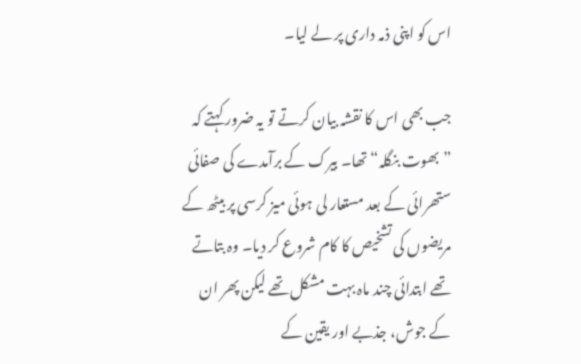اس کو اپنی ذمہ داری پر لے لیا۔

جب بھی اس کا نقشہ بیان کرتے تو یہ ضرور کہتے کہ ”بھوت بنگلہ“ تھا۔ بیرک کے برآمدے کی صفائی ستھرائی کے بعد مستعار لی ہوئی میز کرسی پر بیٹھ کے مریضوں کی تشخیص کا کام شروع کر دیا۔ وہ بتاتے تھے ابتدائی چند ماہ بہت مشکل تھے لیکن پھر ان کے جوش، جذبے اور یقین کے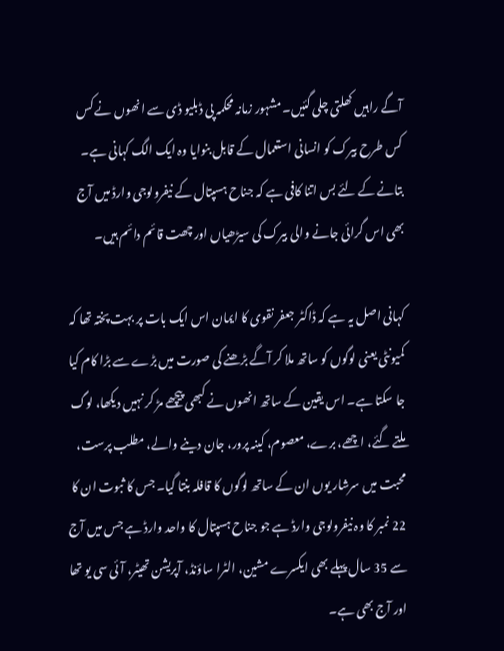آگے راہیں کھلتی چلی گئیں۔ مشہور زمانہ محکمہ پی ڈبلیو ڈی سے انھوں نے کس کس طرح بیرک کو انسانی استعمال کے قابل بنوایا وہ ایک الگ کہانی ہے۔ بتانے کے لئے بس اتنا کافی ہے کہ جناح ہسپتال کے نیفرولوجی وارڈ میں آج بھی اس گرائی جانے والی بیرک کی سیڑھیاں اور چھت قائم دائم ہیں۔

کہانی اصل یہ ہے کہ ڈاکٹر جعفر نقوی کا ایمان اس ایک بات پر بہت پختہ تھا کہ کمیونٹی یعنی لوگوں کو ساتھ ملا کر آگے بڑھنے کی صورت میں بڑے سے بڑا کام کیا جا سکتا ہے۔ اس یقین کے ساتھ انھوں نے کبھی پیچھے مڑ کر نہیں دیکھا، لوگ ملتے گئے، اچھے، برے، معصوم، کینہ پرور، جان دینے والے، مطلب پرست، محبت میں سرشار یوں ان کے ساتھ لوگوں کا قافلہ بنتا گیا۔ جس کا ثبوت ان کا 22 نمبر کا وہ نیفرولوجی وارڈ ہے جو جناح ہسپتال کا واحد وارڈ ہے جس میں آج سے 35 سال پہلے بھی ایکسرے مشین، الٹرا ساؤنڈ، آپریشن تھیٹر، آئی سی یو تھا اور آج بھی ہے۔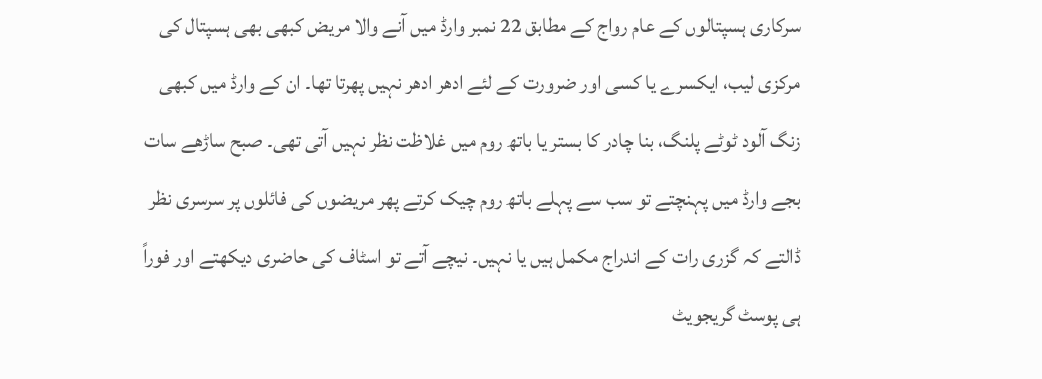سرکاری ہسپتالوں کے عام رواج کے مطابق 22 نمبر وارڈ میں آنے والا مریض کبھی بھی ہسپتال کی مرکزی لیب، ایکسرے یا کسی اور ضرورت کے لئے ادھر ادھر نہیں پھرتا تھا۔ ان کے وارڈ میں کبھی زنگ آلود ٹوٹے پلنگ، بنا چادر کا بستر یا باتھ روم میں غلاظت نظر نہیں آتی تھی۔ صبح ساڑھے سات بجے وارڈ میں پہنچتے تو سب سے پہلے باتھ روم چیک کرتے پھر مریضوں کی فائلوں پر سرسری نظر ڈالتے کہ گزری رات کے اندراج مکمل ہیں یا نہیں۔ نیچے آتے تو اسٹاف کی حاضری دیکھتے اور فوراً ہی پوسٹ گریجویٹ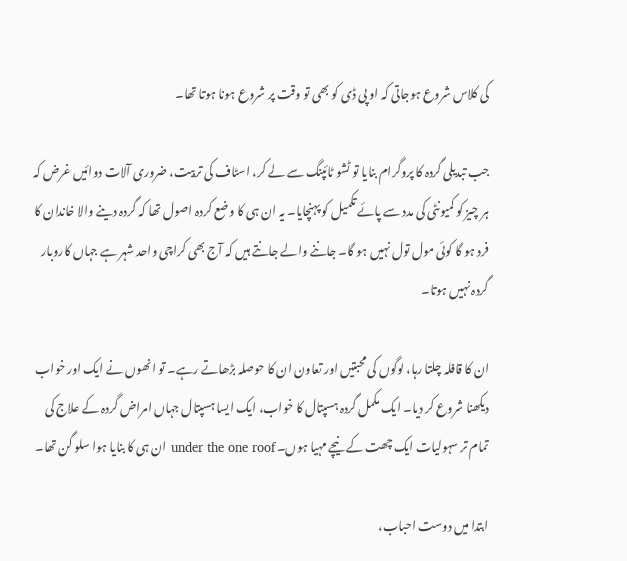کی کلاس شروع ہوجاتی کہ او پی ڈی کو بھی تو وقت پر شروع ہونا ہوتا تھا۔

جب تبدیلی گردہ کا پروگرام بنایا تو ٹشو ٹائپنگ سے لے کر، اسٹاف کی تربیت، ضروری آلات دوائیں غرض کہ ہر چیز کو کمیونٹی کی مدد سے پائے تکمیل کو پہنچایا۔ یہ ان ہی کا وضع کردہ اصول تھا کہ گردہ دینے والا خاندان کا فرد ہو گا کوئی مول تول نہیں ہو گا۔ جاننے والے جانتے ہیں کہ آج بھی کراچی واحد شہر ہے جہاں کاروبار گردہ نہیں ہوتا۔

ان کا قافلہ چلتا رہا، لوگوں کی محبتیں اور تعاون ان کا حوصلہ بڑھاتے رہے۔ تو انھوں نے ایک اور خواب دیکھنا شروع کر دیا۔ ایک مکمل گردہ ہسپتال کا خواب، ایک ایسا ہسپتال جہاں امراض گردہ کے علاج کی تمام تر سہولیات ایک چھت کے نیچے مہیا ہوں۔ under the one roof ان ہی کا بنایا ہوا سلو گن تھا۔

ابتدا میں دوست احباب،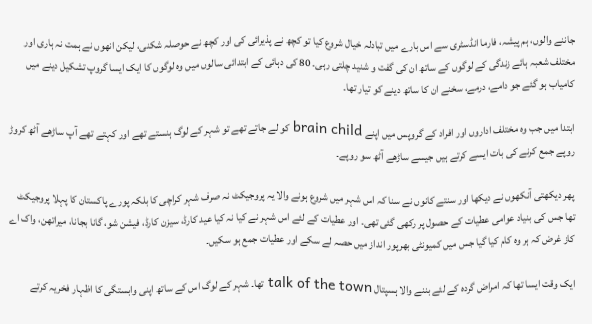جاننے والوں، ہم پیشہ، فارما انڈسٹری سے اس بارے میں تبادلہ خیال شروع کیا تو کچھ نے پذیرائی کی اور کچھ نے حوصلہ شکنی، لیکن انھوں نے ہمت نہ ہاری اور مختلف شعبہ ہائے زندگی کے لوگوں کے ساتھ ان کی گفت و شنید چلتی رہی۔ 80 کی دہائی کے ابتدائی سالوں میں وہ لوگوں کا ایک ایسا گروپ تشکیل دینے میں کامیاب ہو گئے جو دامے، درمے، سخنے ان کا ساتھ دینے کو تیار تھا۔

ابتدا میں جب وہ مختلف اداروں اور افراد کے گروپس میں اپنے brain child کو لے جاتے تھے تو شہر کے لوگ ہنستے تھے اور کہتے تھے آپ ساڑھے آٹھ کروڑ روپے جمع کرنے کی بات ایسے کرتے ہیں جیسے ساڑھے آٹھ سو روپے۔

پھر دیکھتی آنکھوں نے دیکھا اور سنتے کانوں نے سنا کہ اس شہر میں شروع ہونے والا یہ پروجیکٹ نہ صرف شہر کراچی کا بلکہ پورے پاکستان کا پہلا پروجیکٹ تھا جس کی بنیاد عوامی عطیات کے حصول پر رکھی گئی تھی۔ اور عطیات کے لئے اس شہر نے کیا نہ کیا عید کارڈ، سیزن کارڈ، فیشن شو، گانا بجانا، میراتھن، واک اے کاز غرض کہ ہر وہ کام کیا گیا جس میں کمیونٹی بھرپور انداز میں حصہ لے سکے اور عطیات جمع ہو سکیں۔

ایک وقت ایسا تھا کہ امراض گردہ کے لئے بننے والا ہسپتال talk of the town تھا۔ شہر کے لوگ اس کے ساتھ اپنی وابستگی کا اظہار فخریہ کرتے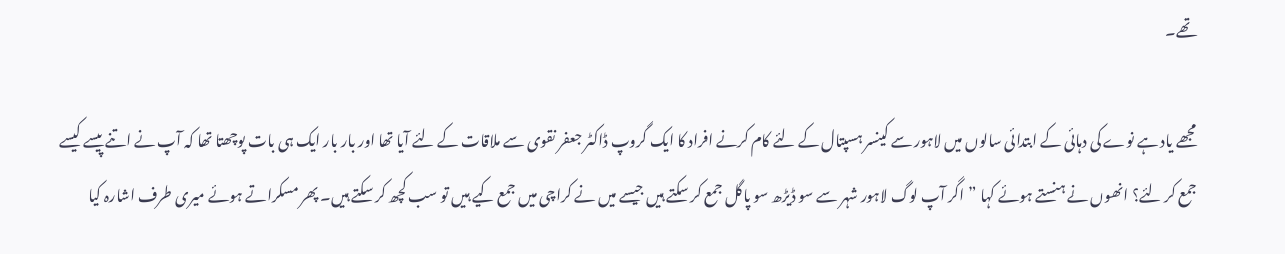تھے۔

مجھے یاد ہے نوے کی دہائی کے ابتدائی سالوں میں لاہور سے کینسر ہسپتال کے لئے کام کرنے افراد کا ایک گروپ ڈاکٹر جعفر نقوی سے ملاقات کے لئے آیا تھا اور بار بار ایک ہی بات پوچھتا تھا کہ آپ نے اتنے پیسے کیسے جمع کر لئے؟ انھوں نے ہنستے ہوئے کہا ”اگر آپ لوگ لاہور شہر سے سو ڈیڑھ سو پاگل جمع کر سکتے ہیں جیسے میں نے کراچی میں جمع کیے ہیں تو سب کچھ کر سکتے ہیں۔ پھر مسکراتے ہوئے میری طرف اشارہ کیا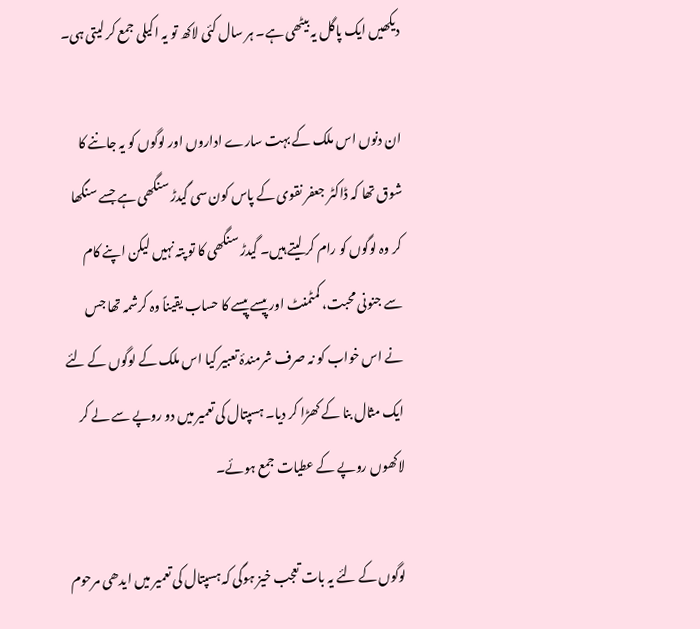دیکھیں ایک پاگل یہ بیٹھی ہے۔ ہر سال کئی لاکھ تو یہ اکیلی جمع کر لیتی ہی۔

ان دنوں اس ملک کے بہت سارے اداروں اور لوگوں کو یہ جاننے کا شوق تھا کہ ڈاکٹر جعفر نقوی کے پاس کون سی گیدڑ سنگھی ہے جسے سنگھا کر وہ لوگوں کو رام کر لیتے ہیں۔ گیدڑ سنگھی کا تو پتہ نہیں لیکن اپنے کام سے جنونی محبت، کمٹمنٹ اور پیسے پیسے کا حساب یقیناً وہ کرشمہ تھا جس نے اس خواب کو نہ صرف شرمندۂ تعبیر کیا اس ملک کے لوگوں کے لئے ایک مثال بنا کے کھڑا کر دیا۔ ہسپتال کی تعمیر میں دو روپے سے لے کر لاکھوں روپے کے عطیات جمع ہوئے۔

لوگوں کے لئے یہ بات تعجب خیز ہوگی کہ ہسپتال کی تعمیر میں ایدھی مرحوم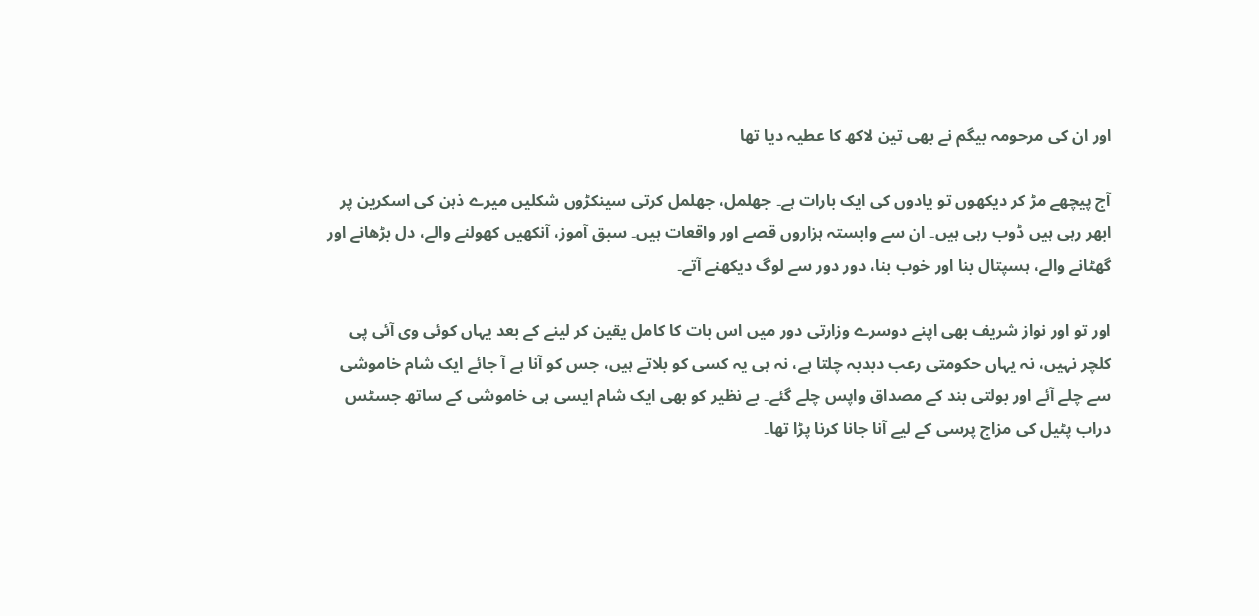اور ان کی مرحومہ بیگم نے بھی تین لاکھ کا عطیہ دیا تھا

آج پیچھے مڑ کر دیکھوں تو یادوں کی ایک بارات ہے۔ جھلمل، جھلمل کرتی سینکڑوں شکلیں میرے ذہن کی اسکرین پر ابھر رہی ہیں ڈوب رہی ہیں۔ ان سے وابستہ ہزاروں قصے اور واقعات ہیں۔ سبق آموز، آنکھیں کھولنے والے، دل بڑھانے اور گھٹانے والے، ہسپتال بنا اور خوب بنا، دور دور سے لوگ دیکھنے آتے۔

اور تو اور نواز شریف بھی اپنے دوسرے وزارتی دور میں اس بات کا کامل یقین کر لینے کے بعد یہاں کوئی وی آئی پی کلچر نہیں، نہ یہاں حکومتی رعب دبدبہ چلتا ہے، نہ ہی یہ کسی کو بلاتے ہیں، جس کو آنا ہے آ جائے ایک شام خاموشی سے چلے آئے اور بولتی بند کے مصداق واپس چلے گئے۔ بے نظیر کو بھی ایک شام ایسی ہی خاموشی کے ساتھ جسٹس دراب پٹیل کی مزاج پرسی کے لیے آنا جانا کرنا پڑا تھا۔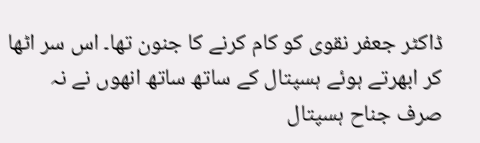ڈاکٹر جعفر نقوی کو کام کرنے کا جنون تھا۔ اس سر اٹھا کر ابھرتے ہوئے ہسپتال کے ساتھ ساتھ انھوں نے نہ صرف جناح ہسپتال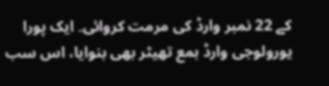کے 22 نمبر وارڈ کی مرمت کروائی۔ ایک پورا یورولوجی وارڈ بمع تھیٹر بھی بنوایا، اس سب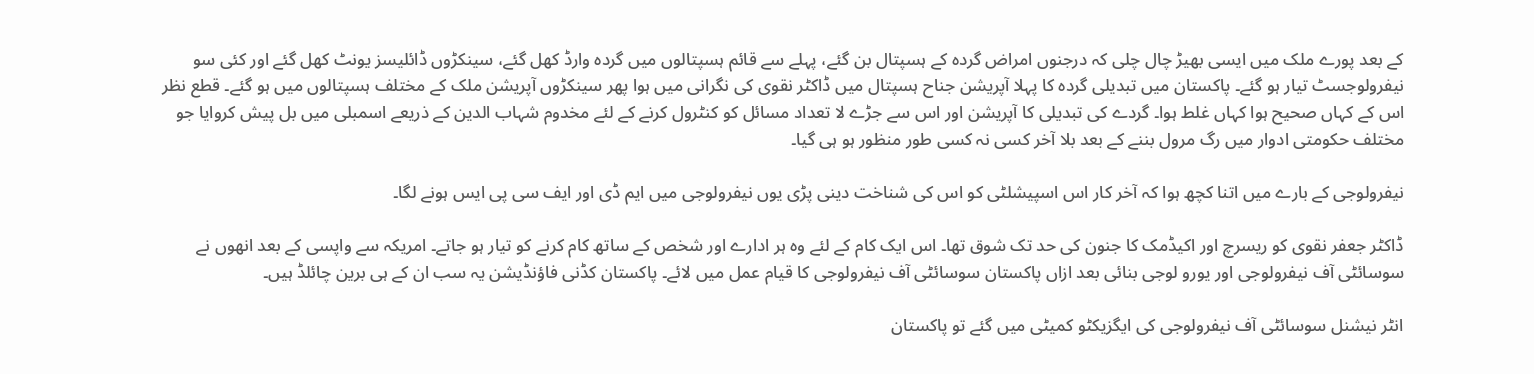کے بعد پورے ملک میں ایسی بھیڑ چال چلی کہ درجنوں امراض گردہ کے ہسپتال بن گئے، پہلے سے قائم ہسپتالوں میں گردہ وارڈ کھل گئے، سینکڑوں ڈائلیسز یونٹ کھل گئے اور کئی سو نیفرولوجسٹ تیار ہو گئے۔ پاکستان میں تبدیلی گردہ کا پہلا آپریشن جناح ہسپتال میں ڈاکٹر نقوی کی نگرانی میں ہوا پھر سینکڑوں آپریشن ملک کے مختلف ہسپتالوں میں ہو گئے۔ قطع نظر اس کے کہاں صحیح ہوا کہاں غلط ہوا۔ گردے کی تبدیلی کا آپریشن اور اس سے جڑے لا تعداد مسائل کو کنٹرول کرنے کے لئے مخدوم شہاب الدین کے ذریعے اسمبلی میں بل پیش کروایا جو مختلف حکومتی ادوار میں رگ مرول بننے کے بعد بلا آخر کسی نہ کسی طور منظور ہو ہی گیا۔

نیفرولوجی کے بارے میں اتنا کچھ ہوا کہ آخر کار اس اسپیشلٹی کو اس کی شناخت دینی پڑی یوں نیفرولوجی میں ایم ڈی اور ایف سی پی ایس ہونے لگا۔

ڈاکٹر جعفر نقوی کو ریسرچ اور اکیڈمک کا جنون کی حد تک شوق تھا۔ اس ایک کام کے لئے وہ ہر ادارے اور شخص کے ساتھ کام کرنے کو تیار ہو جاتے۔ امریکہ سے واپسی کے بعد انھوں نے سوسائٹی آف نیفرولوجی اور یورو لوجی بنائی بعد ازاں پاکستان سوسائٹی آف نیفرولوجی کا قیام عمل میں لائے۔ پاکستان کڈنی فاؤنڈیشن یہ سب ان کے ہی برین چائلڈ ہیں۔

انٹر نیشنل سوسائٹی آف نیفرولوجی کی ایگزیکٹو کمیٹی میں گئے تو پاکستان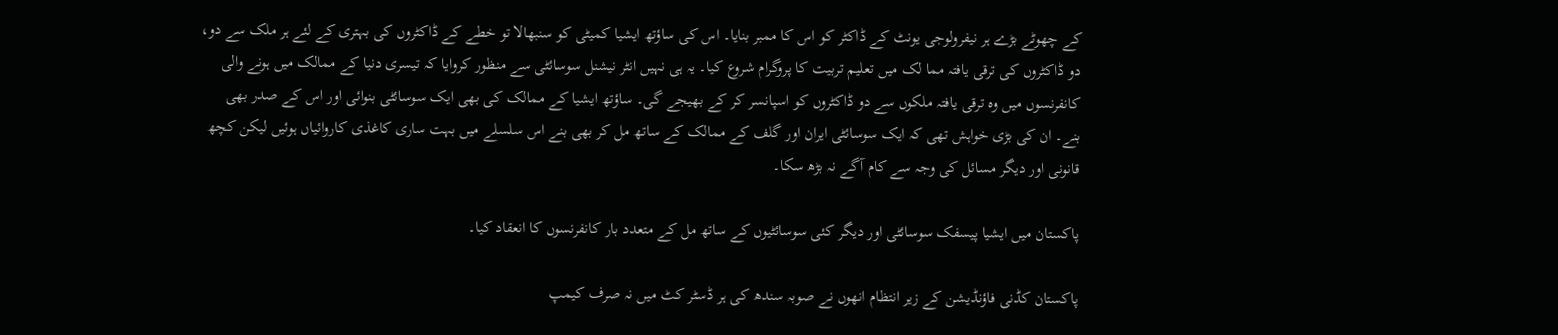کے چھوٹے بڑے ہر نیفرولوجی یونٹ کے ڈاکٹر کو اس کا ممبر بنایا۔ اس کی ساؤتھ ایشیا کمیٹی کو سنبھالا تو خطے کے ڈاکٹروں کی بہتری کے لئے ہر ملک سے دو، دو ڈاکٹروں کی ترقی یافتہ مما لک میں تعلیم تربیت کا پروگرام شروع کیا۔ یہ ہی نہیں انٹر نیشنل سوسائٹی سے منظور کروایا کہ تیسری دنیا کے ممالک میں ہونے والی کانفرنسوں میں وہ ترقی یافتہ ملکوں سے دو ڈاکٹروں کو اسپانسر کر کے بھیجے گی۔ ساؤتھ ایشیا کے ممالک کی بھی ایک سوسائٹی بنوائی اور اس کے صدر بھی بنے۔ ان کی بڑی خواہش تھی کہ ایک سوسائٹی ایران اور گلف کے ممالک کے ساتھ مل کر بھی بنے اس سلسلے میں بہت ساری کاغذی کاروائیاں ہوئیں لیکن کچھ قانونی اور دیگر مسائل کی وجہ سے کام آگے نہ بڑھ سکا۔

پاکستان میں ایشیا پیسفک سوسائٹی اور دیگر کئی سوسائٹیوں کے ساتھ مل کے متعدد بار کانفرنسوں کا انعقاد کیا۔

پاکستان کڈنی فاؤنڈیشن کے زیر انتظام انھوں نے صوبہ سندھ کی ہر ڈسٹر کٹ میں نہ صرف کیمپ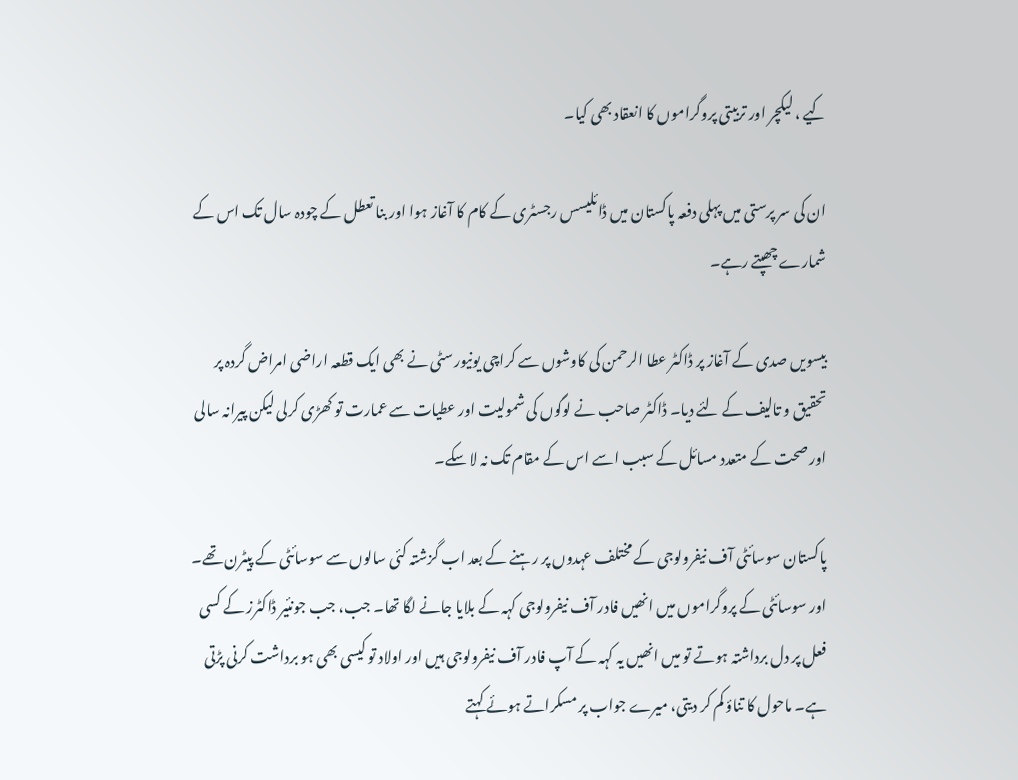کیے ، لیکچر اور تربیتی پروگراموں کا انعقاد بھی کیا۔

ان کی سر پرستی میں پہلی دفعہ پاکستان میں ڈائلیسس رجسٹری کے کام کا آغاز ہوا اور بنا تعطل کے چودہ سال تک اس کے شمارے چھپتے رہے۔

بیسویں صدی کے آغاز پر ڈاکٹر عطا الرحمن کی کاوشوں سے کراچی یونیورسٹی نے بھی ایک قطعہ اراضی امراض گردہ پر تحقیق و تالیف کے لئے دیا۔ ڈاکٹر صاحب نے لوگوں کی شمولیت اور عطیات سے عمارت تو کھڑی کرلی لیکن پیرانہ سالی اور صحت کے متعدد مسائل کے سبب اسے اس کے مقام تک نہ لا سکے۔

پاکستان سوسائٹی آف نیفرولوجی کے مختلف عہدوں پر رہنے کے بعد اب گزشتہ کئی سالوں سے سوسائٹی کے پیٹرن تھے۔ اور سوسائٹی کے پروگراموں میں انھیں فادر آف نیفرولوجی کہہ کے بلایا جانے لگا تھا۔ جب، جب جونئیر ڈاکٹرز کے کسی فعل پر دل برداشتہ ہوتے تو میں انھیں یہ کہہ کے آپ فادر آف نیفرولوجی ہیں اور اولاد تو کیسی بھی ہو برداشت کرنی پڑتی ہے۔ ماحول کا تناؤ کم کر دیتی، میرے جواب پر مسکراتے ہوئے کہتے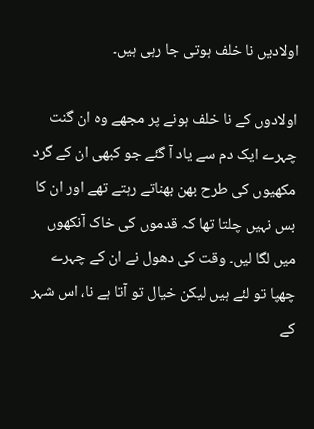اولادیں نا خلف ہوتی جا رہی ہیں۔

اولادوں کے نا خلف ہونے پر مجھے وہ ان گنت چہرے ایک دم سے یاد آ گئے جو کبھی ان کے گرد مکھیوں کی طرح بھن بھناتے رہتے تھے اور ان کا بس نہیں چلتا تھا کہ قدموں کی خاک آنکھوں میں لگا لیں۔ وقت کی دھول نے ان کے چہرے چھپا تو لئے ہیں لیکن خیال تو آتا ہے نا، اس شہر کے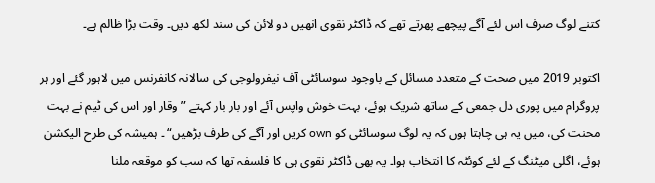کتنے لوگ صرف اس لئے آگے پیچھے پھرتے تھے کہ ڈاکٹر نقوی انھیں دو لائن کی سند لکھ دیں۔ وقت بڑا ظالم ہے۔

اکتوبر 2019 میں صحت کے متعدد مسائل کے باوجود سوسائٹی آف نیفرولوجی کی سالانہ کانفرنس میں لاہور گئے اور ہر پروگرام میں پوری دل جمعی کے ساتھ شریک ہوئے، بہت خوش واپس آئے اور بار بار کہتے ”وقار اور اس کی ٹیم نے بہت محنت کی، میں یہ ہی چاہتا ہوں کہ یہ لوگ سوسائٹی کو own کریں اور آگے کی طرف بڑھیں“ ۔ ہمیشہ کی طرح الیکشن ہوئے، اگلی میٹنگ کے لئے کوئٹہ کا انتخاب ہوا۔ یہ بھی ڈاکٹر نقوی ہی کا فلسفہ تھا کہ سب کو موقعہ ملنا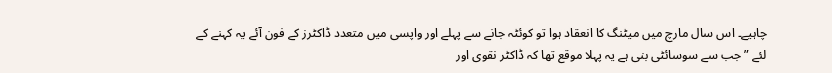چاہیے۔ اس سال مارچ میں میٹنگ کا انعقاد ہوا تو کوئٹہ جانے سے پہلے اور واپسی میں متعدد ڈاکٹرز کے فون آئے یہ کہنے کے لئے ”جب سے سوسائٹی بنی ہے یہ پہلا موقع تھا کہ ڈاکٹر نقوی اور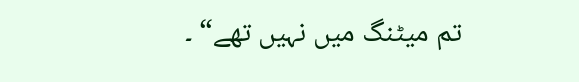تم میٹنگ میں نہیں تھے“ ۔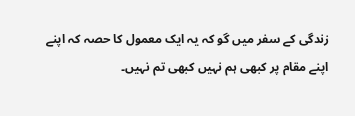زندگی کے سفر میں گو کہ یہ ایک معمول کا حصہ کہ اپنے اپنے مقام پر کبھی ہم نہیں کبھی تم نہیں۔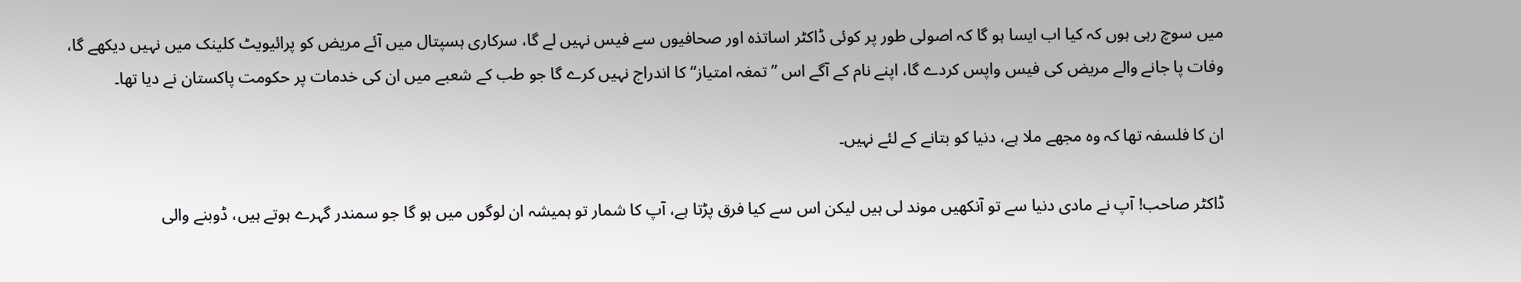میں سوچ رہی ہوں کہ کیا اب ایسا ہو گا کہ اصولی طور پر کوئی ڈاکٹر اساتذہ اور صحافیوں سے فیس نہیں لے گا، سرکاری ہسپتال میں آئے مریض کو پرائیویٹ کلینک میں نہیں دیکھے گا، وفات پا جانے والے مریض کی فیس واپس کردے گا، اپنے نام کے آگے اس ”تمغہ امتیاز“ کا اندراج نہیں کرے گا جو طب کے شعبے میں ان کی خدمات پر حکومت پاکستان نے دیا تھا۔

ان کا فلسفہ تھا کہ وہ مجھے ملا ہے، دنیا کو بتانے کے لئے نہیں۔

ڈاکٹر صاحب! آپ نے مادی دنیا سے تو آنکھیں موند لی ہیں لیکن اس سے کیا فرق پڑتا ہے، آپ کا شمار تو ہمیشہ ان لوگوں میں ہو گا جو سمندر گہرے ہوتے ہیں، ڈوبنے والی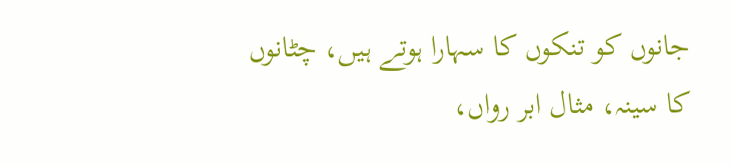جانوں کو تنکوں کا سہارا ہوتے ہیں، چٹانوں کا سینہ، مثال ابر رواں،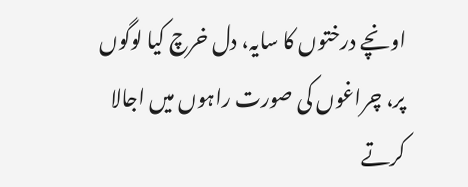اونچے درختوں کا سایہ، دل خرچ کیا لوگوں پر، چراغوں کی صورت راہوں میں اجالا کرتے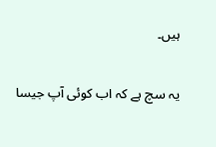ہیں۔

یہ سچ ہے کہ اب کوئی آپ جیسا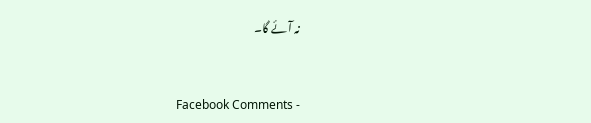نہ آئے گا۔


Facebook Comments -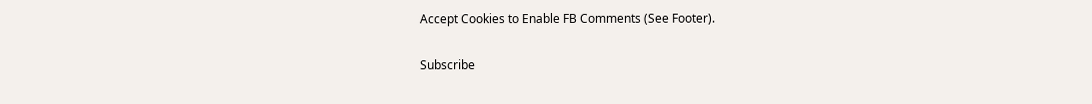Accept Cookies to Enable FB Comments (See Footer).

Subscribe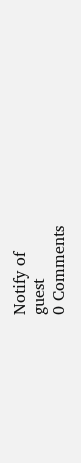Notify of
guest
0 Comments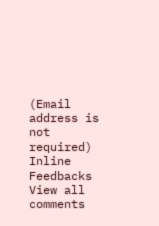(Email address is not required)
Inline Feedbacks
View all comments